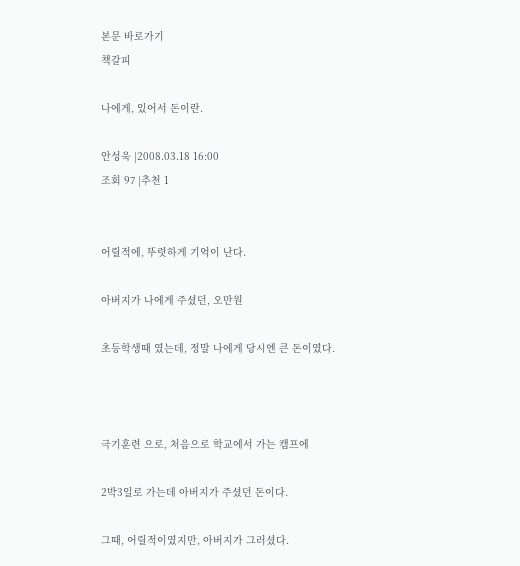본문 바로가기
책갈피

나에게, 있어서 돈이란.

안성욱 |2008.03.18 16:00
조회 97 |추천 1


어릴적에, 뚜렷하게 기억이 난다.

아버지가 나에게 주셨던, 오만원

초등학생때 였는데, 정말 나에게 당시엔 큰 돈이였다.



극기훈련 으로, 처음으로 학교에서 가는 캠프에

2박3일로 가는데 아버지가 주셨던 돈이다.

그때, 어릴적이였지만, 아버지가 그러셨다.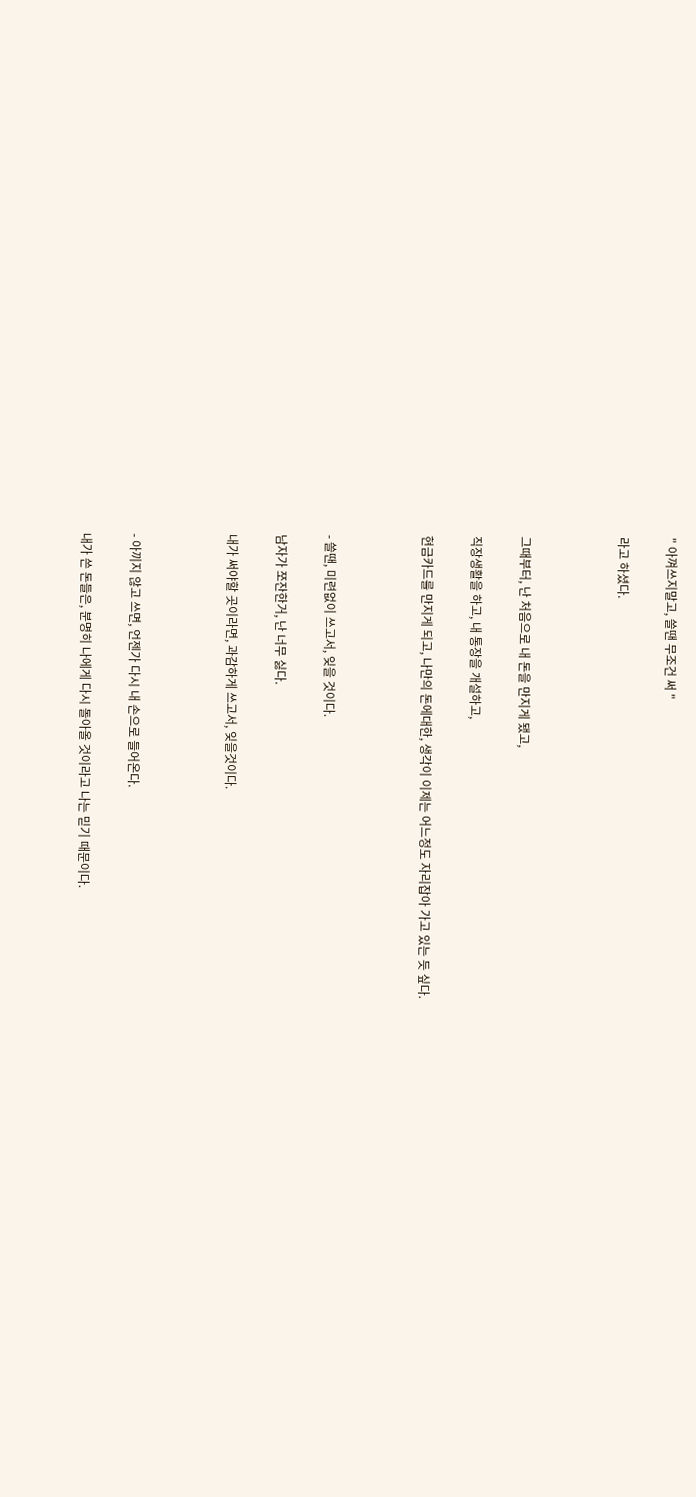" 아껴쓰지말고, 쓸땐 무조건 써 "

라고 하셨다.



그때부터, 난 처음으로 내 돈을 만지게 됐고,

직장생활을 하고, 내 통장을 개설하고,

현금카드를 만지게 되고, 나만의 돈에대한, 생각이 이제는 어느정도 자리잡아 가고 있는 듯 싶다.



- 쓸땐, 미련없이 쓰고서, 잊을 것이다.

남자가 쪼잔한거, 난 너무 싫다.

내가 써야할 곳이라면, 과감하게 쓰고서, 잊을것이다.



- 아끼지 않고 쓰면, 언젠가 다시 내 손으로 들어온다.

내가 쓴 돈들은, 분명히 나에게 다시 돌아올 것이라고 나는 믿기 때문이다.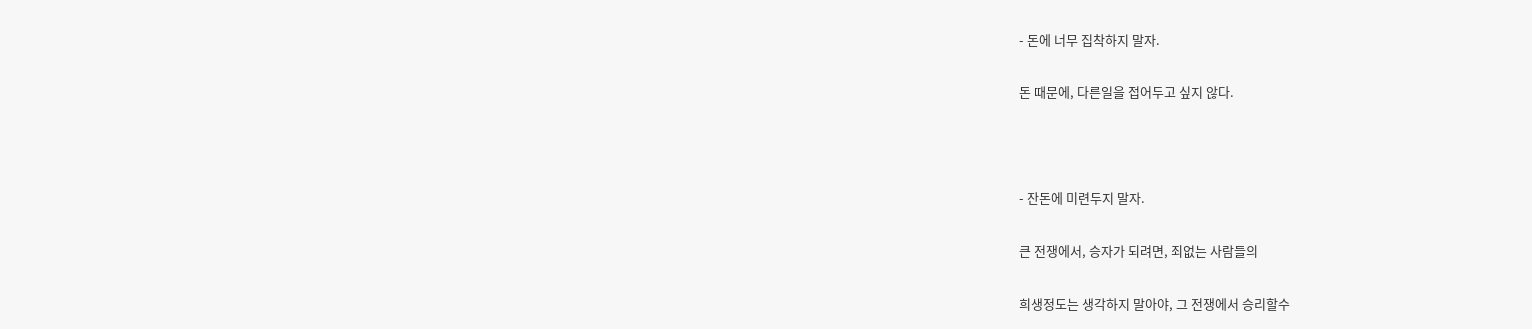- 돈에 너무 집착하지 말자.

돈 때문에, 다른일을 접어두고 싶지 않다.



- 잔돈에 미련두지 말자.

큰 전쟁에서, 승자가 되려면, 죄없는 사람들의

희생정도는 생각하지 말아야, 그 전쟁에서 승리할수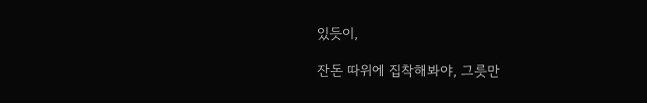있듯이,

잔돈 따위에 집착해봐야, 그릇만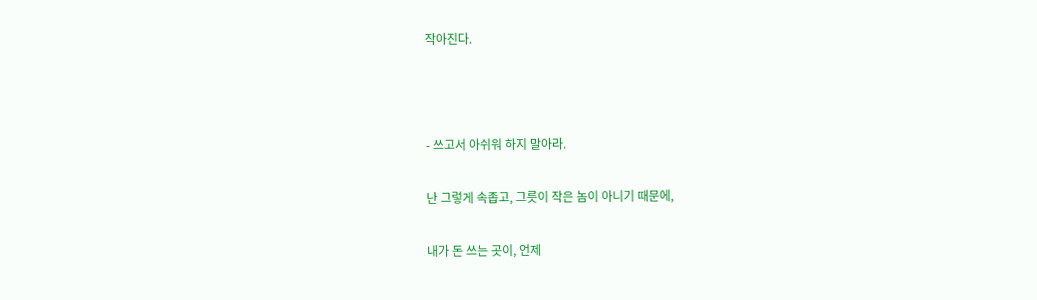작아진다.



- 쓰고서 아쉬워 하지 말아라.

난 그렇게 속좁고, 그릇이 작은 놈이 아니기 때문에,

내가 돈 쓰는 곳이, 언제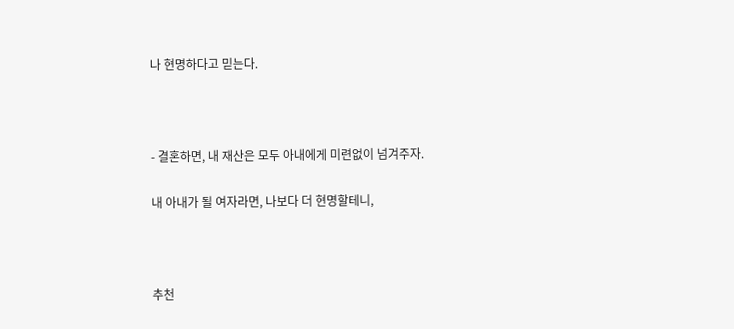나 현명하다고 믿는다.



- 결혼하면, 내 재산은 모두 아내에게 미련없이 넘겨주자.

내 아내가 될 여자라면, 나보다 더 현명할테니,



추천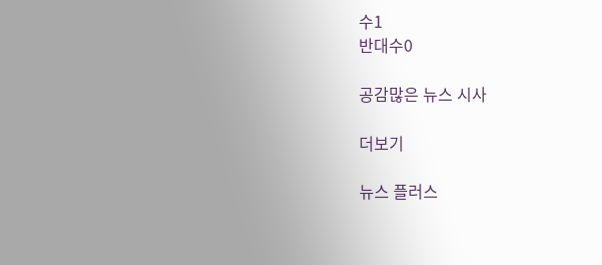수1
반대수0

공감많은 뉴스 시사

더보기

뉴스 플러스